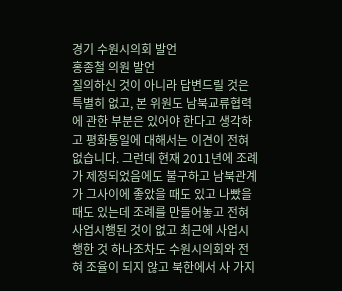경기 수원시의회 발언
홍종철 의원 발언
질의하신 것이 아니라 답변드릴 것은 특별히 없고, 본 위원도 남북교류협력에 관한 부분은 있어야 한다고 생각하고 평화통일에 대해서는 이견이 전혀 없습니다. 그런데 현재 2011년에 조례가 제정되었음에도 불구하고 남북관계가 그사이에 좋았을 때도 있고 나빴을 때도 있는데 조례를 만들어놓고 전혀 사업시행된 것이 없고 최근에 사업시행한 것 하나조차도 수원시의회와 전혀 조율이 되지 않고 북한에서 사 가지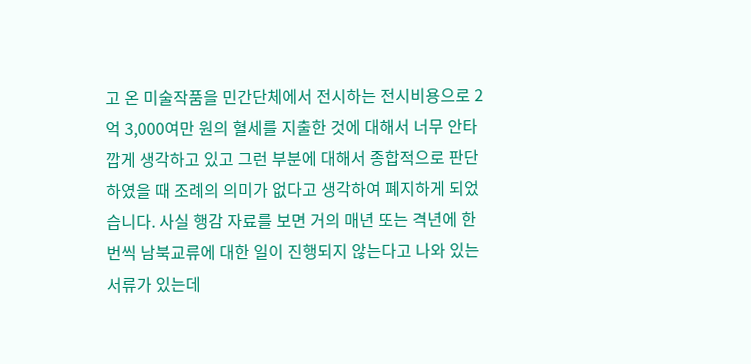고 온 미술작품을 민간단체에서 전시하는 전시비용으로 2억 3,000여만 원의 혈세를 지출한 것에 대해서 너무 안타깝게 생각하고 있고 그런 부분에 대해서 종합적으로 판단하였을 때 조례의 의미가 없다고 생각하여 폐지하게 되었습니다. 사실 행감 자료를 보면 거의 매년 또는 격년에 한 번씩 남북교류에 대한 일이 진행되지 않는다고 나와 있는 서류가 있는데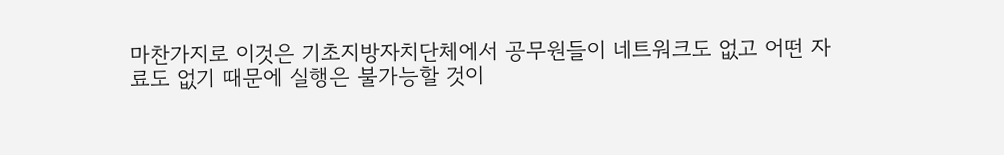마찬가지로 이것은 기초지방자치단체에서 공무원들이 네트워크도 없고 어떤 자료도 없기 때문에 실행은 불가능할 것이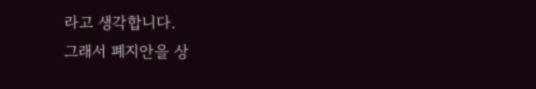라고 생각합니다.
그래서 폐지안을 상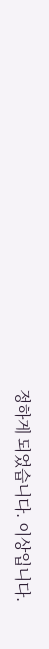정하게 되었습니다. 이상입니다.